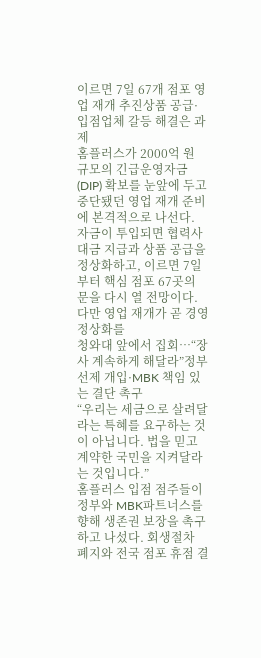이르면 7일 67개 점포 영업 재개 추진상품 공급·입점업체 갈등 해결은 과제
홈플러스가 2000억 원 규모의 긴급운영자금(DIP) 확보를 눈앞에 두고 중단됐던 영업 재개 준비에 본격적으로 나선다. 자금이 투입되면 협력사 대금 지급과 상품 공급을 정상화하고, 이르면 7일부터 핵심 점포 67곳의 문을 다시 열 전망이다. 다만 영업 재개가 곧 경영 정상화를
청와대 앞에서 집회…“장사 계속하게 해달라”정부 선제 개입·MBK 책임 있는 결단 촉구
“우리는 세금으로 살려달라는 특혜를 요구하는 것이 아닙니다. 법을 믿고 계약한 국민을 지켜달라는 것입니다.”
홈플러스 입점 점주들이 정부와 MBK파트너스를 향해 생존권 보장을 촉구하고 나섰다. 회생절차 폐지와 전국 점포 휴점 결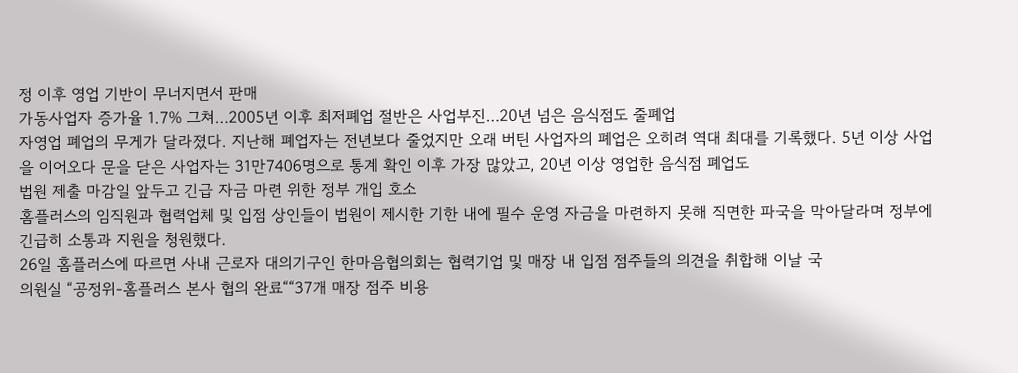정 이후 영업 기반이 무너지면서 판매
가동사업자 증가율 1.7% 그쳐…2005년 이후 최저폐업 절반은 사업부진…20년 넘은 음식점도 줄폐업
자영업 폐업의 무게가 달라졌다. 지난해 폐업자는 전년보다 줄었지만 오래 버틴 사업자의 폐업은 오히려 역대 최대를 기록했다. 5년 이상 사업을 이어오다 문을 닫은 사업자는 31만7406명으로 통계 확인 이후 가장 많았고, 20년 이상 영업한 음식점 폐업도
법원 제출 마감일 앞두고 긴급 자금 마련 위한 정부 개입 호소
홈플러스의 임직원과 협력업체 및 입점 상인들이 법원이 제시한 기한 내에 필수 운영 자금을 마련하지 못해 직면한 파국을 막아달라며 정부에 긴급히 소통과 지원을 청원했다.
26일 홈플러스에 따르면 사내 근로자 대의기구인 한마음협의회는 협력기업 및 매장 내 입점 점주들의 의견을 취합해 이날 국
의원실 “공정위-홈플러스 본사 협의 완료““37개 매장 점주 비용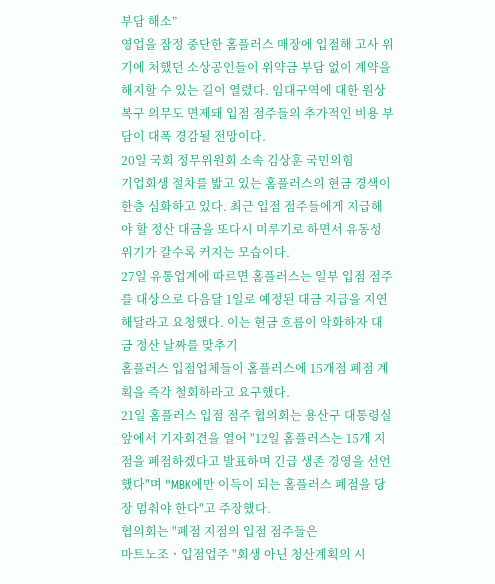부담 해소”
영업을 잠정 중단한 홈플러스 매장에 입점해 고사 위기에 처했던 소상공인들이 위약금 부담 없이 계약을 해지할 수 있는 길이 열렸다. 임대구역에 대한 원상 복구 의무도 면제돼 입점 점주들의 추가적인 비용 부담이 대폭 경감될 전망이다.
20일 국회 정무위원회 소속 김상훈 국민의힘
기업회생 절차를 밟고 있는 홈플러스의 현금 경색이 한층 심화하고 있다. 최근 입점 점주들에게 지급해야 할 정산 대금을 또다시 미루기로 하면서 유동성 위기가 갈수록 커지는 모습이다.
27일 유통업계에 따르면 홈플러스는 일부 입점 점주를 대상으로 다음달 1일로 예정된 대금 지급을 지연해달라고 요청했다. 이는 현금 흐름이 악화하자 대금 정산 날짜를 맞추기
홈플러스 입점업체들이 홈플러스에 15개점 폐점 계획을 즉각 철회하라고 요구했다.
21일 홈플러스 입점 점주 협의회는 용산구 대통령실 앞에서 기자회견을 열어 "12일 홈플러스는 15개 지점을 폐점하겠다고 발표하며 긴급 생존 경영을 선언했다"며 "MBK에만 이득이 되는 홈플러스 폐점을 당장 멈춰야 한다"고 주장했다.
협의회는 "폐점 지점의 입점 점주들은
마트노조ㆍ입점업주 "회생 아닌 청산계획의 시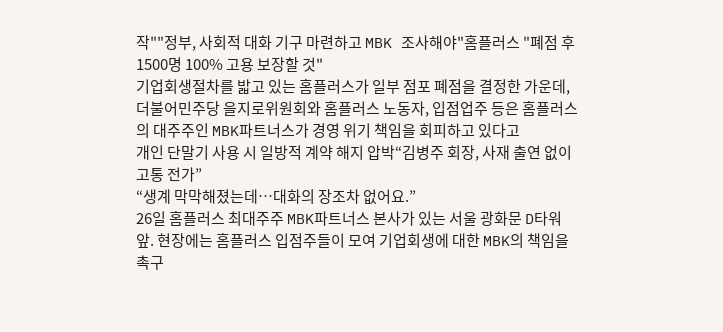작""정부, 사회적 대화 기구 마련하고 MBK 조사해야"홈플러스 "폐점 후 1500명 100% 고용 보장할 것"
기업회생절차를 밟고 있는 홈플러스가 일부 점포 폐점을 결정한 가운데, 더불어민주당 을지로위원회와 홈플러스 노동자, 입점업주 등은 홈플러스의 대주주인 MBK파트너스가 경영 위기 책임을 회피하고 있다고
개인 단말기 사용 시 일방적 계약 해지 압박“김병주 회장, 사재 출연 없이 고통 전가”
“생계 막막해졌는데…대화의 장조차 없어요.”
26일 홈플러스 최대주주 MBK파트너스 본사가 있는 서울 광화문 D타워 앞. 현장에는 홈플러스 입점주들이 모여 기업회생에 대한 MBK의 책임을 촉구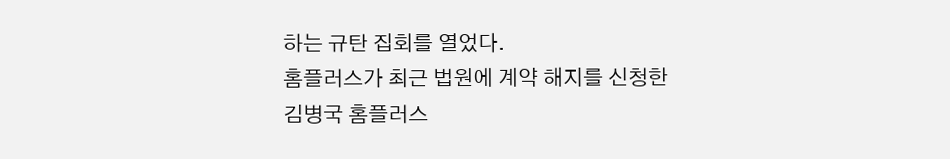하는 규탄 집회를 열었다.
홈플러스가 최근 법원에 계약 해지를 신청한
김병국 홈플러스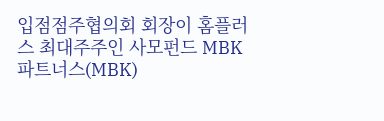입점점주협의회 회장이 홈플러스 최대주주인 사모펀드 MBK파트너스(MBK)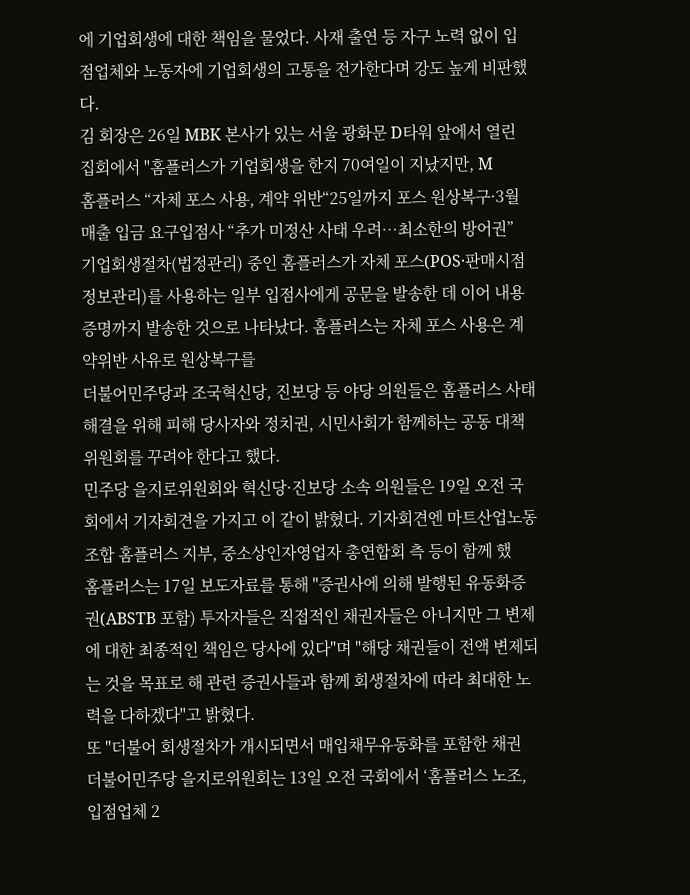에 기업회생에 대한 책임을 물었다. 사재 출연 등 자구 노력 없이 입점업체와 노동자에 기업회생의 고통을 전가한다며 강도 높게 비판했다.
김 회장은 26일 MBK 본사가 있는 서울 광화문 D타워 앞에서 열린 집회에서 "홈플러스가 기업회생을 한지 70여일이 지났지만, M
홈플러스 “자체 포스 사용, 계약 위반“25일까지 포스 원상복구·3월 매출 입금 요구입점사 “추가 미정산 사태 우려…최소한의 방어권”
기업회생절차(법정관리) 중인 홈플러스가 자체 포스(POS·판매시점 정보관리)를 사용하는 일부 입점사에게 공문을 발송한 데 이어 내용증명까지 발송한 것으로 나타났다. 홈플러스는 자체 포스 사용은 계약위반 사유로 원상복구를
더불어민주당과 조국혁신당, 진보당 등 야당 의원들은 홈플러스 사태 해결을 위해 피해 당사자와 정치권, 시민사회가 함께하는 공동 대책위원회를 꾸려야 한다고 했다.
민주당 을지로위원회와 혁신당·진보당 소속 의원들은 19일 오전 국회에서 기자회견을 가지고 이 같이 밝혔다. 기자회견엔 마트산업노동조합 홈플러스 지부, 중소상인자영업자 총연합회 측 등이 함께 했
홈플러스는 17일 보도자료를 통해 "증권사에 의해 발행된 유동화증권(ABSTB 포함) 투자자들은 직접적인 채권자들은 아니지만 그 변제에 대한 최종적인 책임은 당사에 있다"며 "해당 채권들이 전액 변제되는 것을 목표로 해 관련 증권사들과 함께 회생절차에 따라 최대한 노력을 다하겠다"고 밝혔다.
또 "더불어 회생절차가 개시되면서 매입채무유동화를 포함한 채권
더불어민주당 을지로위원회는 13일 오전 국회에서 ‘홈플러스 노조, 입점업체 2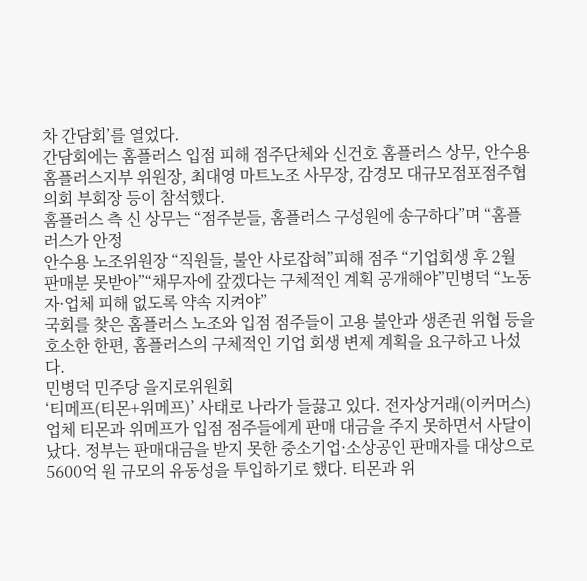차 간담회’를 열었다.
간담회에는 홈플러스 입점 피해 점주단체와 신건호 홈플러스 상무, 안수용 홈플러스지부 위원장, 최대영 마트노조 사무장, 감경모 대규모점포점주협의회 부회장 등이 참석했다.
홈플러스 측 신 상무는 “점주분들, 홈플러스 구성원에 송구하다”며 “홈플러스가 안정
안수용 노조위원장 “직원들, 불안 사로잡혀”피해 점주 “기업회생 후 2월 판매분 못받아”“채무자에 갚겠다는 구체적인 계획 공개해야”민병덕 “노동자·업체 피해 없도록 약속 지켜야”
국회를 찾은 홈플러스 노조와 입점 점주들이 고용 불안과 생존권 위협 등을 호소한 한편, 홈플러스의 구체적인 기업 회생 변제 계획을 요구하고 나섰다.
민병덕 민주당 을지로위원회
‘티메프(티몬+위메프)’ 사태로 나라가 들끓고 있다. 전자상거래(이커머스) 업체 티몬과 위메프가 입점 점주들에게 판매 대금을 주지 못하면서 사달이 났다. 정부는 판매대금을 받지 못한 중소기업·소상공인 판매자를 대상으로 5600억 원 규모의 유동성을 투입하기로 했다. 티몬과 위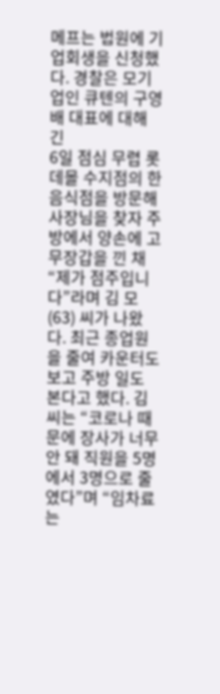메프는 법원에 기업회생을 신청했다. 경찰은 모기업인 큐텐의 구영배 대표에 대해 긴
6일 점심 무렵 롯데몰 수지점의 한 음식점을 방문해 사장님을 찾자 주방에서 양손에 고무장갑을 낀 채 “제가 점주입니다”라며 김 모(63) 씨가 나왔다. 최근 종업원을 줄여 카운터도 보고 주방 일도 본다고 했다. 김 씨는 “코로나 때문에 장사가 너무 안 돼 직원을 5명에서 3명으로 줄였다”며 “임차료는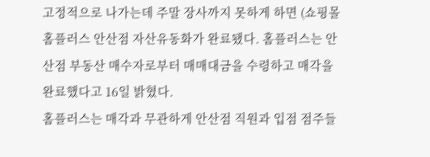고정적으로 나가는데 주말 장사까지 못하게 하면 (쇼핑몰
홈플러스 안산점 자산유동화가 완료됐다. 홈플러스는 안산점 부동산 매수자로부터 매매대금을 수령하고 매각을 완료했다고 16일 밝혔다.
홈플러스는 매각과 무관하게 안산점 직원과 입점 점주들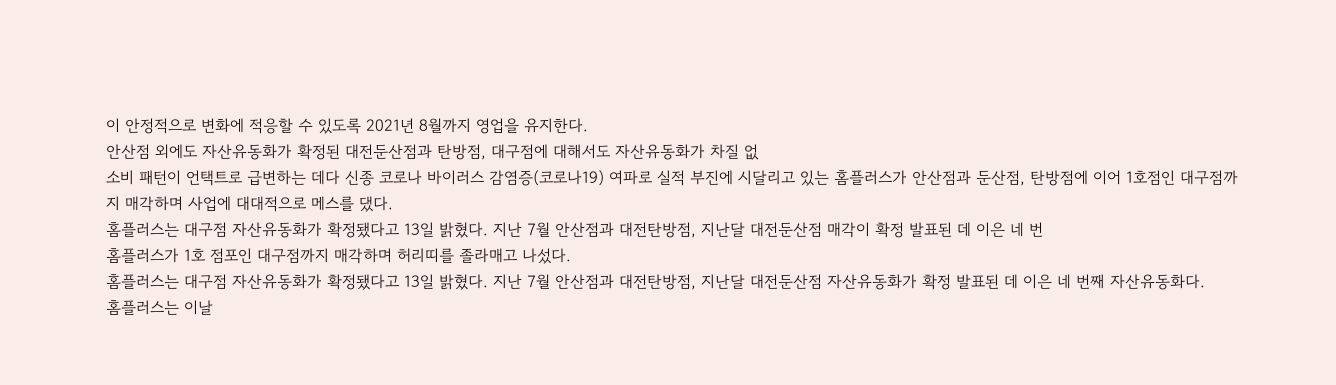이 안정적으로 변화에 적응할 수 있도록 2021년 8월까지 영업을 유지한다.
안산점 외에도 자산유동화가 확정된 대전둔산점과 탄방점, 대구점에 대해서도 자산유동화가 차질 없
소비 패턴이 언택트로 급변하는 데다 신종 코로나 바이러스 감염증(코로나19) 여파로 실적 부진에 시달리고 있는 홈플러스가 안산점과 둔산점, 탄방점에 이어 1호점인 대구점까지 매각하며 사업에 대대적으로 메스를 댔다.
홈플러스는 대구점 자산유동화가 확정됐다고 13일 밝혔다. 지난 7월 안산점과 대전탄방점, 지난달 대전둔산점 매각이 확정 발표된 데 이은 네 번
홈플러스가 1호 점포인 대구점까지 매각하며 허리띠를 졸라매고 나섰다.
홈플러스는 대구점 자산유동화가 확정됐다고 13일 밝혔다. 지난 7월 안산점과 대전탄방점, 지난달 대전둔산점 자산유동화가 확정 발표된 데 이은 네 번째 자산유동화다.
홈플러스는 이날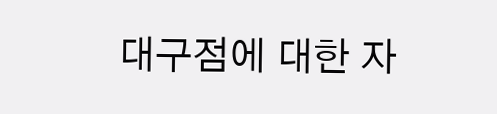대구점에 대한 자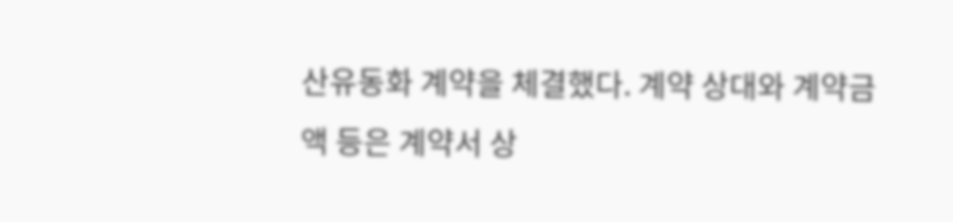산유동화 계약을 체결했다. 계약 상대와 계약금액 등은 계약서 상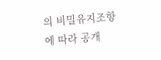의 비밀유지조항에 따라 공개